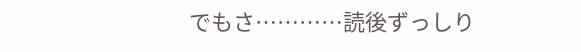でもさ…………読後ずっしり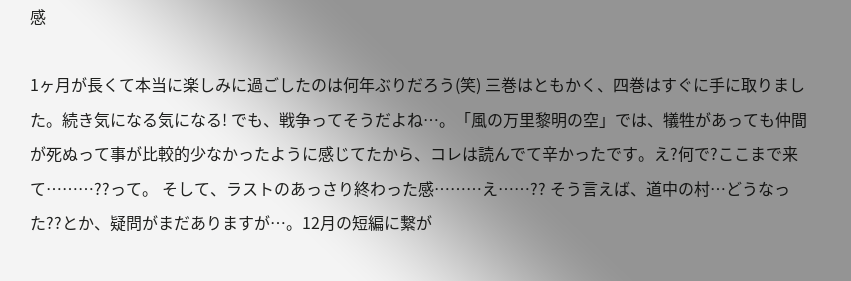感

1ヶ月が長くて本当に楽しみに過ごしたのは何年ぶりだろう(笑) 三巻はともかく、四巻はすぐに手に取りました。続き気になる気になる! でも、戦争ってそうだよね…。「風の万里黎明の空」では、犠牲があっても仲間が死ぬって事が比較的少なかったように感じてたから、コレは読んでて辛かったです。え?何で?ここまで来て………??って。 そして、ラストのあっさり終わった感………え……?? そう言えば、道中の村…どうなった??とか、疑問がまだありますが…。12月の短編に繋が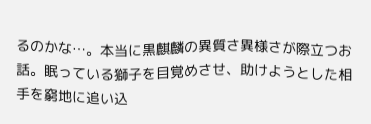るのかな…。本当に黒麒麟の異質さ異様さが際立つお話。眠っている獅子を目覚めさせ、助けようとした相手を窮地に追い込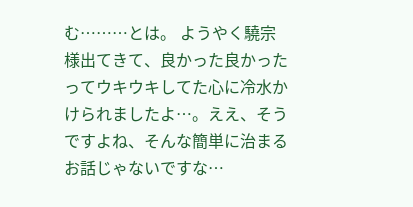む………とは。 ようやく驍宗様出てきて、良かった良かったってウキウキしてた心に冷水かけられましたよ…。ええ、そうですよね、そんな簡単に治まるお話じゃないですな…